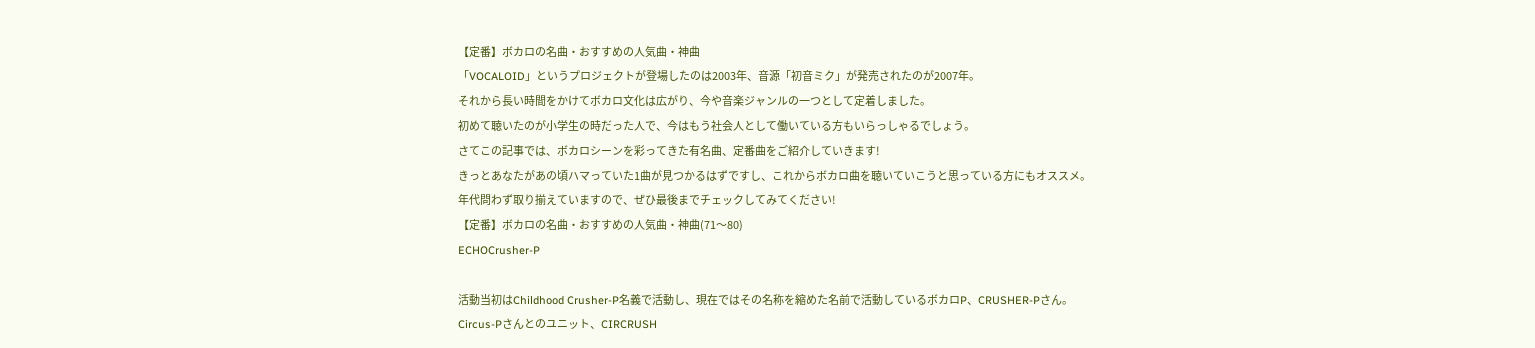【定番】ボカロの名曲・おすすめの人気曲・神曲
「VOCALOID」というプロジェクトが登場したのは2003年、音源「初音ミク」が発売されたのが2007年。
それから長い時間をかけてボカロ文化は広がり、今や音楽ジャンルの一つとして定着しました。
初めて聴いたのが小学生の時だった人で、今はもう社会人として働いている方もいらっしゃるでしょう。
さてこの記事では、ボカロシーンを彩ってきた有名曲、定番曲をご紹介していきます!
きっとあなたがあの頃ハマっていた1曲が見つかるはずですし、これからボカロ曲を聴いていこうと思っている方にもオススメ。
年代問わず取り揃えていますので、ぜひ最後までチェックしてみてください!
【定番】ボカロの名曲・おすすめの人気曲・神曲(71〜80)
ECHOCrusher-P

活動当初はChildhood Crusher-P名義で活動し、現在ではその名称を縮めた名前で活動しているボカロP、CRUSHER-Pさん。
Circus-Pさんとのユニット、CIRCRUSH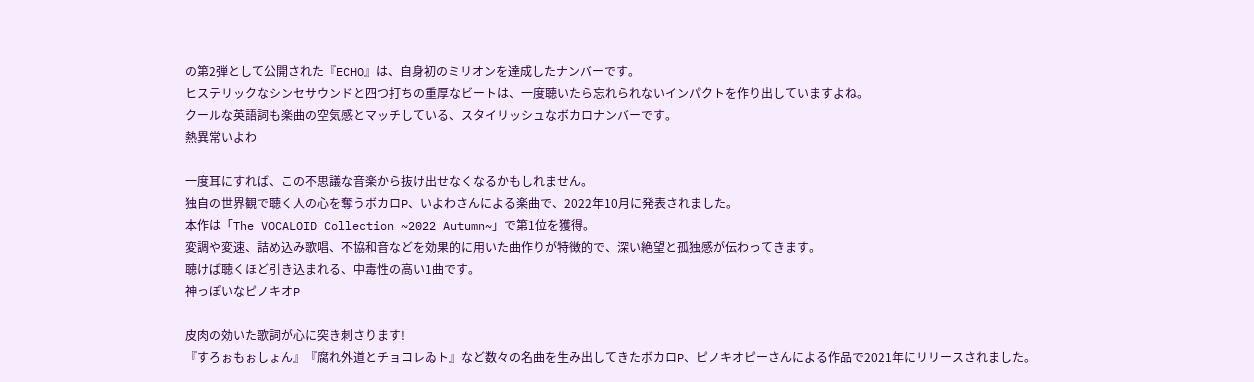の第2弾として公開された『ECHO』は、自身初のミリオンを達成したナンバーです。
ヒステリックなシンセサウンドと四つ打ちの重厚なビートは、一度聴いたら忘れられないインパクトを作り出していますよね。
クールな英語詞も楽曲の空気感とマッチしている、スタイリッシュなボカロナンバーです。
熱異常いよわ

一度耳にすれば、この不思議な音楽から抜け出せなくなるかもしれません。
独自の世界観で聴く人の心を奪うボカロP、いよわさんによる楽曲で、2022年10月に発表されました。
本作は「The VOCALOID Collection ~2022 Autumn~」で第1位を獲得。
変調や変速、詰め込み歌唱、不協和音などを効果的に用いた曲作りが特徴的で、深い絶望と孤独感が伝わってきます。
聴けば聴くほど引き込まれる、中毒性の高い1曲です。
神っぽいなピノキオP

皮肉の効いた歌詞が心に突き刺さります!
『すろぉもぉしょん』『腐れ外道とチョコレゐト』など数々の名曲を生み出してきたボカロP、ピノキオピーさんによる作品で2021年にリリースされました。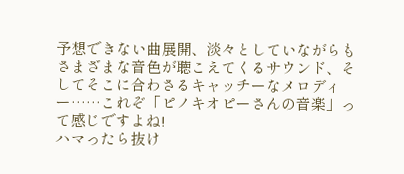予想できない曲展開、淡々としていながらもさまざまな音色が聴こえてくるサウンド、そしてそこに合わさるキャッチーなメロディー……これぞ「ピノキオピーさんの音楽」って感じですよね!
ハマったら抜け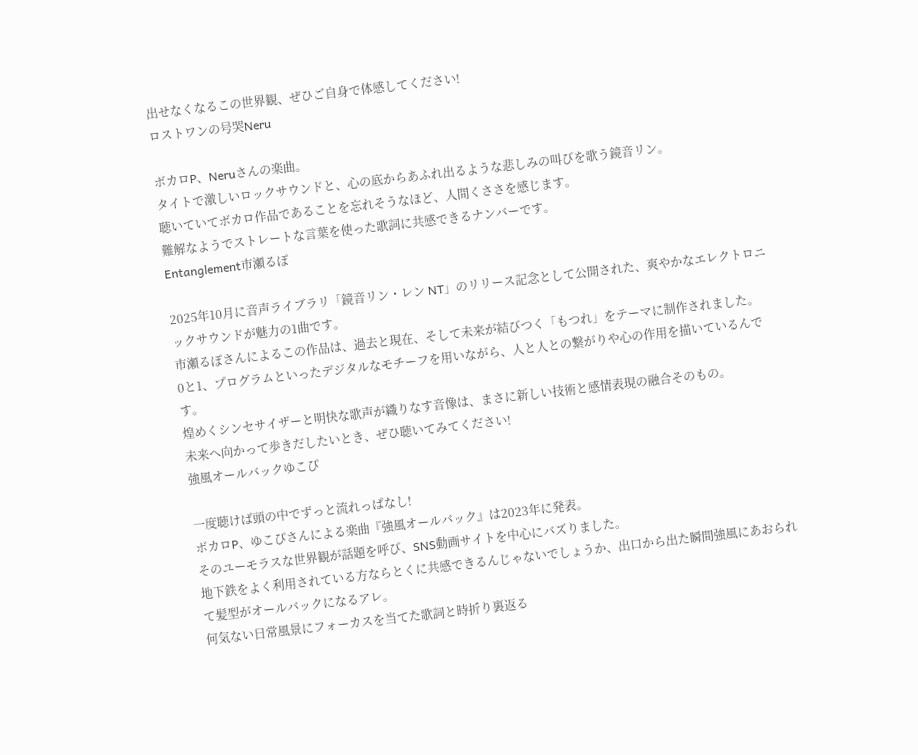出せなくなるこの世界観、ぜひご自身で体感してください!
ロストワンの号哭Neru

ボカロP、Neruさんの楽曲。
タイトで激しいロックサウンドと、心の底からあふれ出るような悲しみの叫びを歌う鏡音リン。
聴いていてボカロ作品であることを忘れそうなほど、人間くささを感じます。
難解なようでストレートな言葉を使った歌詞に共感できるナンバーです。
Entanglement市瀬るぽ

2025年10月に音声ライブラリ「鏡音リン・レン NT」のリリース記念として公開された、爽やかなエレクトロニックサウンドが魅力の1曲です。
市瀬るぽさんによるこの作品は、過去と現在、そして未来が結びつく「もつれ」をテーマに制作されました。
0と1、プログラムといったデジタルなモチーフを用いながら、人と人との繋がりや心の作用を描いているんです。
煌めくシンセサイザーと明快な歌声が織りなす音像は、まさに新しい技術と感情表現の融合そのもの。
未来へ向かって歩きだしたいとき、ぜひ聴いてみてください!
強風オールバックゆこぴ

一度聴けば頭の中でずっと流れっぱなし!
ボカロP、ゆこぴさんによる楽曲『強風オールバック』は2023年に発表。
そのユーモラスな世界観が話題を呼び、SNS動画サイトを中心にバズりました。
地下鉄をよく利用されている方ならとくに共感できるんじゃないでしょうか、出口から出た瞬間強風にあおられて髪型がオールバックになるアレ。
何気ない日常風景にフォーカスを当てた歌詞と時折り裏返る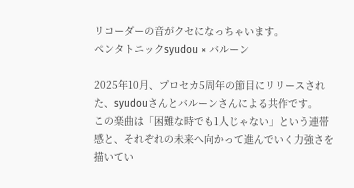リコーダーの音がクセになっちゃいます。
ペンタトニックsyudou × バルーン

2025年10月、プロセカ5周年の節目にリリースされた、syudouさんとバルーンさんによる共作です。
この楽曲は「困難な時でも1人じゃない」という連帯感と、それぞれの未来へ向かって進んでいく力強さを描いてい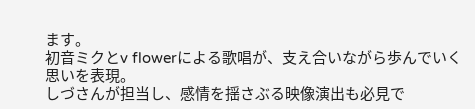ます。
初音ミクとv flowerによる歌唱が、支え合いながら歩んでいく思いを表現。
しづさんが担当し、感情を揺さぶる映像演出も必見で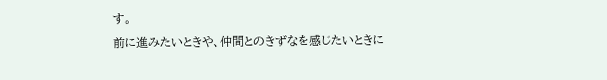す。
前に進みたいときや、仲間とのきずなを感じたいときに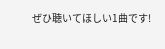ぜひ聴いてほしい1曲です!